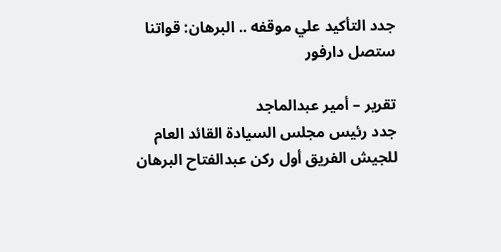جدد التأكيد علي موقفه .. البرهان: قواتنا ستصل دارفور

تقرير – أمير عبدالماجد
جدد رئيس مجلس السيادة القائد العام للجيش الفريق أول ركن عبدالفتاح البرهان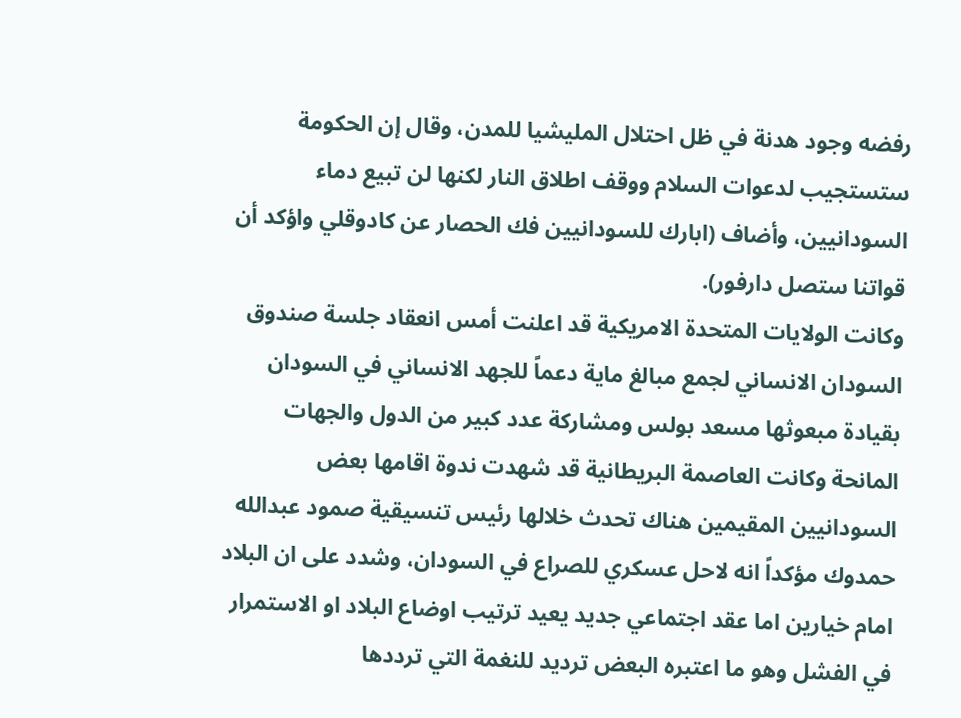رفضه وجود هدنة في ظل احتلال المليشيا للمدن، وقال إن الحكومة ستستجيب لدعوات السلام ووقف اطلاق النار لكنها لن تبيع دماء السودانيين، وأضاف (ابارك للسودانيين فك الحصار عن كادوقلي واؤكد أن قواتنا ستصل دارفور).
وكانت الولايات المتحدة الامريكية قد اعلنت أمس انعقاد جلسة صندوق السودان الانساني لجمع مبالغ ماية دعماً للجهد الانساني في السودان بقيادة مبعوثها مسعد بولس ومشاركة عدد كبير من الدول والجهات المانحة وكانت العاصمة البريطانية قد شهدت ندوة اقامها بعض السودانيين المقيمين هناك تحدث خلالها رئيس تنسيقية صمود عبدالله حمدوك مؤكداً انه لاحل عسكري للصراع في السودان، وشدد على ان البلاد امام خيارين اما عقد اجتماعي جديد يعيد ترتيب اوضاع البلاد او الاستمرار في الفشل وهو ما اعتبره البعض ترديد للنغمة التي ترددها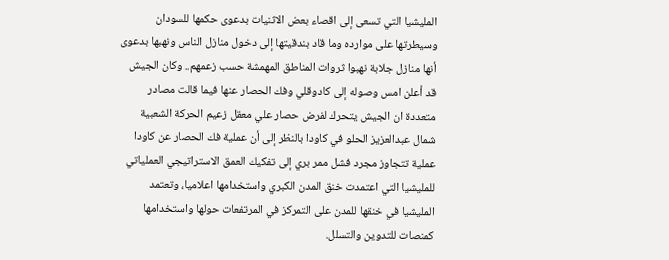المليشيا التي تسعى إلى اقصاء بعض الاثنيات بدعوى حكمها للسودان وسيطرتها على موارده وما قاد بندقيتها إلى دخول منازل الناس ونهبها بدعوى أنها منازل جلابة نهبوا ثروات المناطق المهمشة حسب زعمهم.. وكان الجيش قد أعلن امس وصوله إلى كادوقلي وفك الحصار عنها فيما قالت مصادر متعددة ان الجيش يتحرك لفرض حصار علي معقل زعيم الحركة الشعبية شمال عبدالعزيز الحلو في كاودا بالنظر إلى أن عملية فك الحصار عن كاودا عملية تتجاوز مجرد فشل ممر بري إلى تفكيك العمق الاستراتيجي العملياتي للمليشيا التي اعتمدت خنق المدن الكبري واستخدامها اعلاميا، وتعتمد المليشيا في خنقها للمدن على التمركز في المرتفعات حولها واستخدامها كمنصات للتدوين والتسلل.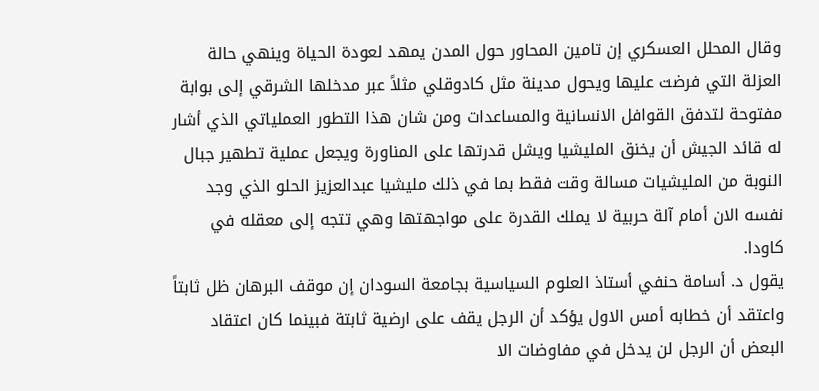وقال المحلل العسكري إن تامين المحاور حول المدن يمهد لعودة الحياة وينهي حالة العزلة التي فرضت عليها ويحول مدينة مثل كادوقلي مثلاً عبر مدخلها الشرقي إلى بوابة مفتوحة لتدفق القوافل الانسانية والمساعدات ومن شان هذا التطور العملياتي الذي أشار له قائد الجيش أن يخنق المليشيا ويشل قدرتها على المناورة ويجعل عملية تطهير جبال النوبة من المليشيات مسالة وقت فقط بما في ذلك مليشيا عبدالعزيز الحلو الذي وجد نفسه الان أمام آلة حربية لا يملك القدرة على مواجهتها وهي تتجه إلى معقله في كاودا.
يقول د. أسامة حنفي أستاذ العلوم السياسية بجامعة السودان إن موقف البرهان ظل ثابتاً واعتقد أن خطابه أمس الاول يؤكد أن الرجل يقف على ارضية ثابتة فبينما كان اعتقاد البعض أن الرجل لن يدخل في مفاوضات الا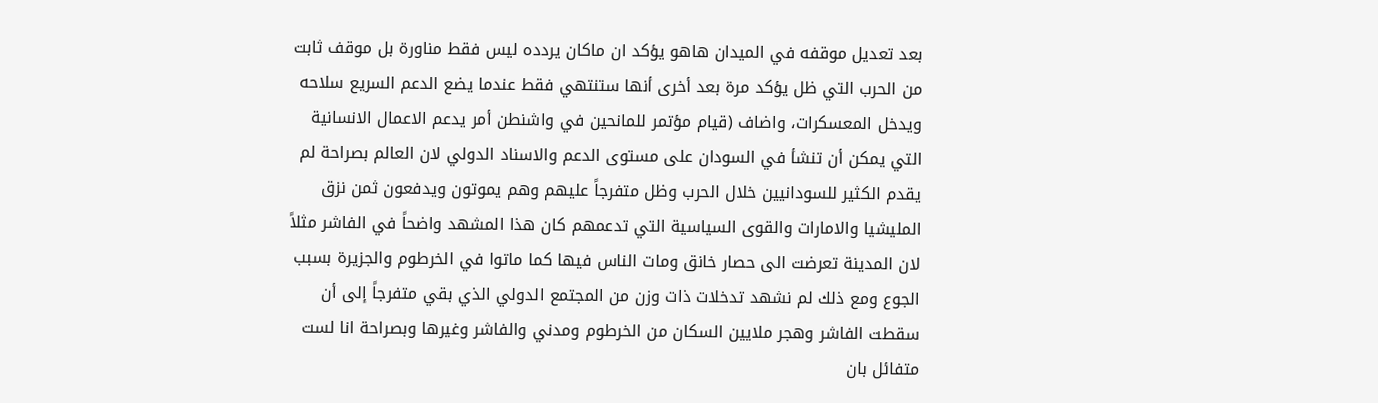بعد تعديل موقفه في الميدان هاهو يؤكد ان ماكان يردده ليس فقط مناورة بل موقف ثابت من الحرب التي ظل يؤكد مرة بعد أخرى أنها ستنتهي فقط عندما يضع الدعم السريع سلاحه ويدخل المعسكرات، واضاف (قيام مؤتمر للمانحين في واشنطن أمر يدعم الاعمال الانسانية التي يمكن أن تنشأ في السودان على مستوى الدعم والاسناد الدولي لان العالم بصراحة لم يقدم الكثير للسودانيين خلال الحرب وظل متفرجاً عليهم وهم يموتون ويدفعون ثمن نزق المليشيا والامارات والقوى السياسية التي تدعمهم كان هذا المشهد واضحاً في الفاشر مثلاً لان المدينة تعرضت الى حصار خانق ومات الناس فيها كما ماتوا في الخرطوم والجزيرة بسبب الجوع ومع ذلك لم نشهد تدخلات ذات وزن من المجتمع الدولي الذي بقي متفرجاً إلى أن سقطت الفاشر وهجر ملايين السكان من الخرطوم ومدني والفاشر وغيرها وبصراحة انا لست متفائل بان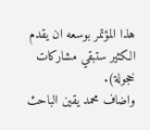هذا المؤتمر بوسعه ان يقدم الكثير ستبقي مشاركات خجولة).
واضاف محمد يقين الباحث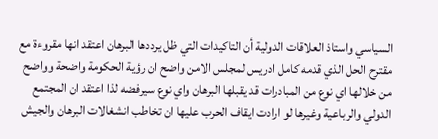السياسي واستاذ العلاقات الدولية أن التاكيدات التي ظل يرددها البرهان اعتقد انها مقروءة مع مقترح الحل الذي قدمه كامل ادريس لمجلس الامن واضح ان رؤية الحكومة واضحة وواضح من خلالها اي نوع من المبادرات قد يقبلها البرهان واي نوع سيرفضه لذا اعتقد ان المجتمع الدولي والرباعية وغيرها لو ارادت ايقاف الحرب عليها ان تخاطب انشغالات البرهان والجيش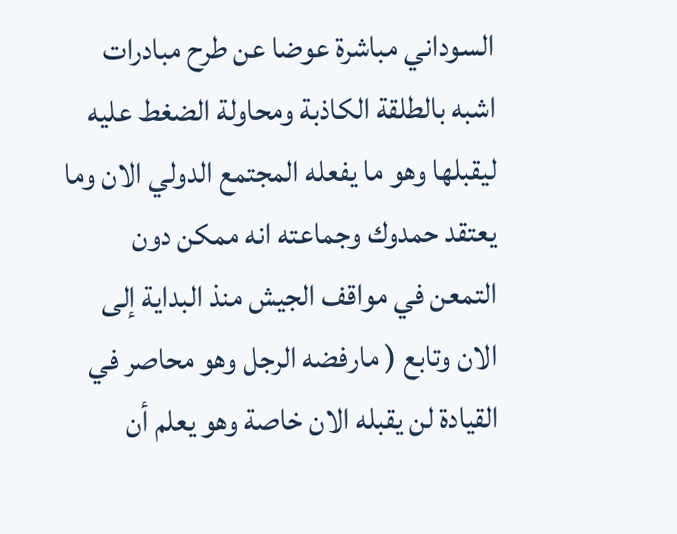السوداني مباشرة عوضا عن طرح مبادرات اشبه بالطلقة الكاذبة ومحاولة الضغط عليه ليقبلها وهو ما يفعله المجتمع الدولي الان وما يعتقد حمدوك وجماعته انه ممكن دون التمعن في مواقف الجيش منذ البداية إلى الان وتابع ( مارفضه الرجل وهو محاصر في القيادة لن يقبله الان خاصة وهو يعلم أن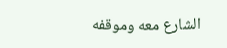الشارع معه وموقفه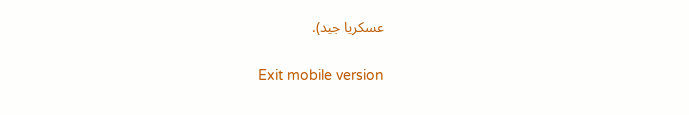عسكريا جيد).

Exit mobile version